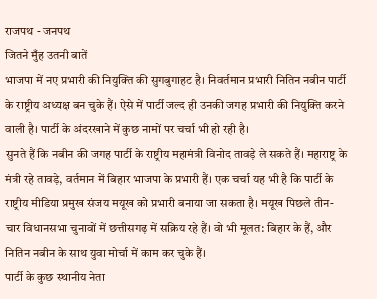राजपथ - जनपथ
जितने मुँह उतनी बातें
भाजपा में नए प्रभारी की नियुक्ति की सुगबुगाहट है। निवर्तमान प्रभारी नितिन नबीन पार्टी के राष्ट्रीय अध्यक्ष बन चुके हैं। ऐसे में पार्टी जल्द ही उनकी जगह प्रभारी की नियुक्ति करने वाली है। पार्टी के अंदरखाने में कुछ नामों पर चर्चा भी हो रही है।
सुनते हैं कि नबीन की जगह पार्टी के राष्ट्रीय महामंत्री विनोद तावड़े ले सकते हैं। महाराष्ट्र के मंत्री रहे तावड़े, वर्तमान में बिहार भाजपा के प्रभारी हैं। एक चर्चा यह भी है कि पार्टी के राष्ट्रीय मीडिया प्रमुख संजय मयूख को प्रभारी बनाया जा सकता है। मयूख पिछले तीन-चार विधानसभा चुनावों में छत्तीसगढ़ में सक्रिय रहे हैं। वो भी मूलत: बिहार के हैं, और नितिन नबीन के साथ युवा मोर्चा में काम कर चुके हैं।
पार्टी के कुछ स्थानीय नेता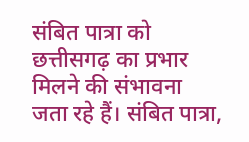संबित पात्रा को छत्तीसगढ़ का प्रभार मिलने की संभावना जता रहे हैं। संबित पात्रा,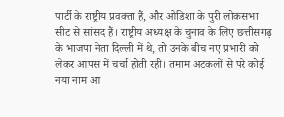पार्टी के राष्ट्रीय प्रवक्ता हैं, और ओडिशा के पुरी लोकसभा सीट से सांसद हैं। राष्ट्रीय अध्यक्ष के चुनाव के लिए छत्तीसगढ़ के भाजपा नेता दिल्ली में थे, तो उनके बीच नए प्रभारी को लेकर आपस में चर्चा होती रही। तमाम अटकलों से परे कोई नया नाम आ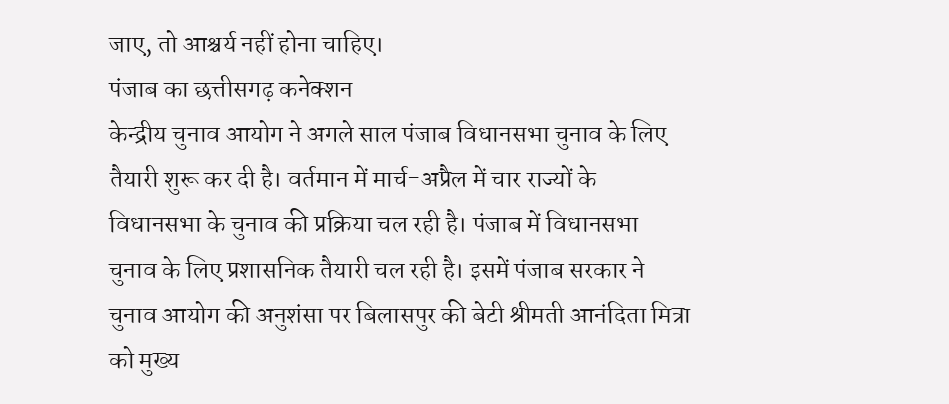जाए, तो आश्चर्य नहीं होना चाहिए।
पंजाब का छत्तीसगढ़ कनेक्शन
केन्द्रीय चुनाव आयोग ने अगले साल पंजाब विधानसभा चुनाव के लिए तैयारी शुरू कर दी है। वर्तमान में मार्च-अप्रैल में चार राज्यों के विधानसभा के चुनाव की प्रक्रिया चल रही है। पंजाब में विधानसभा चुनाव के लिए प्रशासनिक तैयारी चल रही है। इसमें पंजाब सरकार ने चुनाव आयोग की अनुशंसा पर बिलासपुर की बेटी श्रीमती आनंदिता मित्रा को मुख्य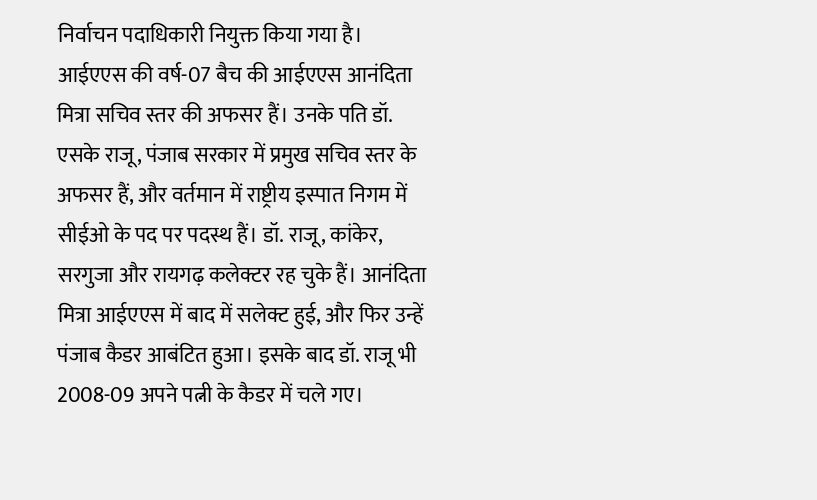निर्वाचन पदाधिकारी नियुक्त किया गया है।
आईएएस की वर्ष-07 बैच की आईएएस आनंदिता मित्रा सचिव स्तर की अफसर हैं। उनके पति डॉ. एसके राजू, पंजाब सरकार में प्रमुख सचिव स्तर के अफसर हैं, और वर्तमान में राष्ट्रीय इस्पात निगम में सीईओ के पद पर पदस्थ हैं। डॉ. राजू, कांकेर, सरगुजा और रायगढ़ कलेक्टर रह चुके हैं। आनंदिता मित्रा आईएएस में बाद में सलेक्ट हुई, और फिर उन्हें पंजाब कैडर आबंटित हुआ। इसके बाद डॉ. राजू भी 2008-09 अपने पत्नी के कैडर में चले गए।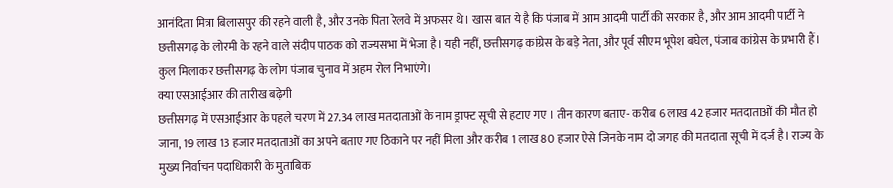आनंदिता मित्रा बिलासपुर की रहने वाली है, और उनके पिता रेलवे में अफसर थे। खास बात ये है कि पंजाब में आम आदमी पार्टी की सरकार है, और आम आदमी पार्टी ने छत्तीसगढ़ के लोरमी के रहने वाले संदीप पाठक को राज्यसभा में भेजा है। यही नहीं, छत्तीसगढ़ कांग्रेस के बड़े नेता, और पूर्व सीएम भूपेश बघेल, पंजाब कांग्रेस के प्रभारी हैं। कुल मिलाकर छत्तीसगढ़ के लोग पंजाब चुनाव में अहम रोल निभाएंगे।
क्या एसआईआर की तारीख बढ़ेगी
छत्तीसगढ़ में एसआईआर के पहले चरण में 27.34 लाख मतदाताओं के नाम ड्राफ्ट सूची से हटाए गए । तीन कारण बताए- करीब 6 लाख 42 हजार मतदाताओं की मौत हो जाना, 19 लाख 13 हजार मतदाताओं का अपने बताए गए ठिकाने पर नहीं मिला और करीब 1 लाख 80 हजार ऐसे जिनके नाम दो जगह की मतदाता सूची में दर्ज है। राज्य के मुख्य निर्वाचन पदाधिकारी के मुताबिक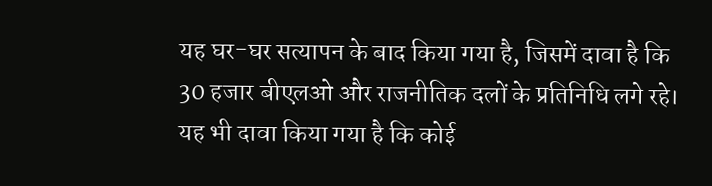यह घर-घर सत्यापन के बाद किया गया है, जिसमें दावा है कि 30 हजार बीएलओ और राजनीतिक दलों के प्रतिनिधि लगे रहे। यह भी दावा किया गया है कि कोई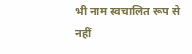भी नाम स्वचालित रूप से नहीं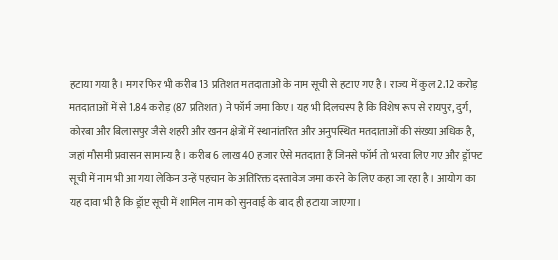हटाया गया है। मगर फिर भी करीब 13 प्रतिशत मतदाताओं के नाम सूची से हटाए गए है। राज्य में कुल 2.12 करोड़ मतदाताओं में से 1.84 करोड़ (87 प्रतिशत) ने फॉर्म जमा किए। यह भी दिलचस्प है कि विशेष रूप से रायपुर, दुर्ग, कोरबा और बिलासपुर जैसे शहरी और खनन क्षेत्रों में स्थानांतरित और अनुपस्थित मतदाताओं की संख्या अधिक है, जहां मौसमी प्रवासन सामान्य है। करीब 6 लाख 40 हजार ऐसे मतदाता हैं जिनसे फॉर्म तो भरवा लिए गए और ड्रॉफ्ट सूची में नाम भी आ गया लेकिन उन्हें पहचान के अतिरिक्त दस्तावेज जमा करने के लिए कहा जा रहा है। आयोग का यह दावा भी है कि ड्रॉप्ट सूची में शामिल नाम को सुनवाई के बाद ही हटाया जाएगा।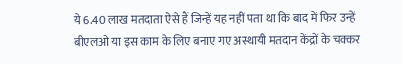ये 6.40 लाख मतदाता ऐसे हैं जिन्हें यह नहीं पता था कि बाद में फिर उन्हें बीएलओ या इस काम के लिए बनाए गए अस्थायी मतदान केंद्रों के चक्कर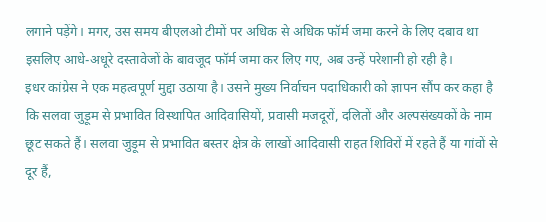लगाने पड़ेंगे। मगर, उस समय बीएलओ टीमों पर अधिक से अधिक फॉर्म जमा करने के लिए दबाव था इसलिए आधे-अधूरे दस्तावेजों के बावजूद फॉर्म जमा कर लिए गए, अब उन्हें परेशानी हो रही है।
इधर कांग्रेस ने एक महत्वपूर्ण मुद्दा उठाया है। उसने मुख्य निर्वाचन पदाधिकारी को ज्ञापन सौंप कर कहा है कि सलवा जुड़ूम से प्रभावित विस्थापित आदिवासियों, प्रवासी मजदूरों, दलितों और अल्पसंख्यकों के नाम छूट सकते हैं। सलवा जुड़ूम से प्रभावित बस्तर क्षेत्र के लाखों आदिवासी राहत शिविरों में रहते हैं या गांवों से दूर हैं,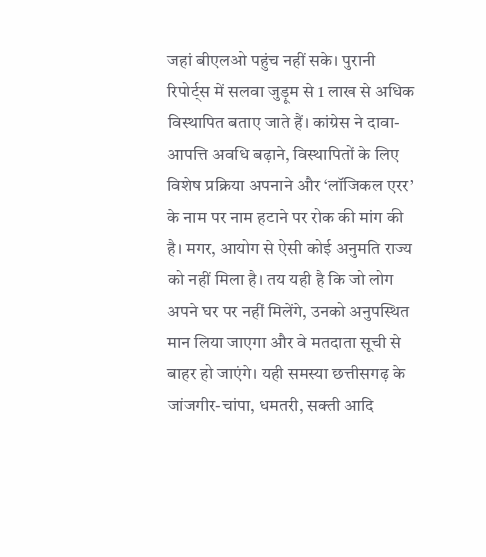जहां बीएलओ पहुंच नहीं सके। पुरानी रिपोर्ट्स में सलवा जुड़ूम से 1 लाख से अधिक विस्थापित बताए जाते हैं। कांग्रेस ने दावा-आपत्ति अवधि बढ़ाने, विस्थापितों के लिए विशेष प्रक्रिया अपनाने और ‘लॉजिकल एरर’ के नाम पर नाम हटाने पर रोक की मांग की है। मगर, आयोग से ऐसी कोई अनुमति राज्य को नहीं मिला है। तय यही है कि जो लोग अपने घर पर नहीं मिलेंगे, उनको अनुपस्थित मान लिया जाएगा और वे मतदाता सूची से बाहर हो जाएंगे। यही समस्या छत्तीसगढ़ के जांजगीर-चांपा, धमतरी, सक्ती आदि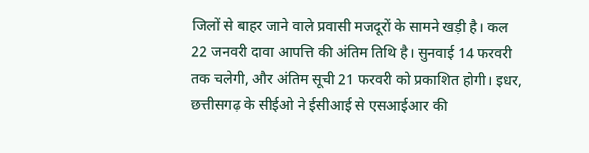जिलों से बाहर जाने वाले प्रवासी मजदूरों के सामने खड़ी है। कल 22 जनवरी दावा आपत्ति की अंतिम तिथि है। सुनवाई 14 फरवरी तक चलेगी, और अंतिम सूची 21 फरवरी को प्रकाशित होगी। इधर, छत्तीसगढ़ के सीईओ ने ईसीआई से एसआईआर की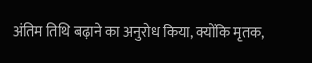अंतिम तिथि बढ़ाने का अनुरोध किया, क्योंकि मृतक,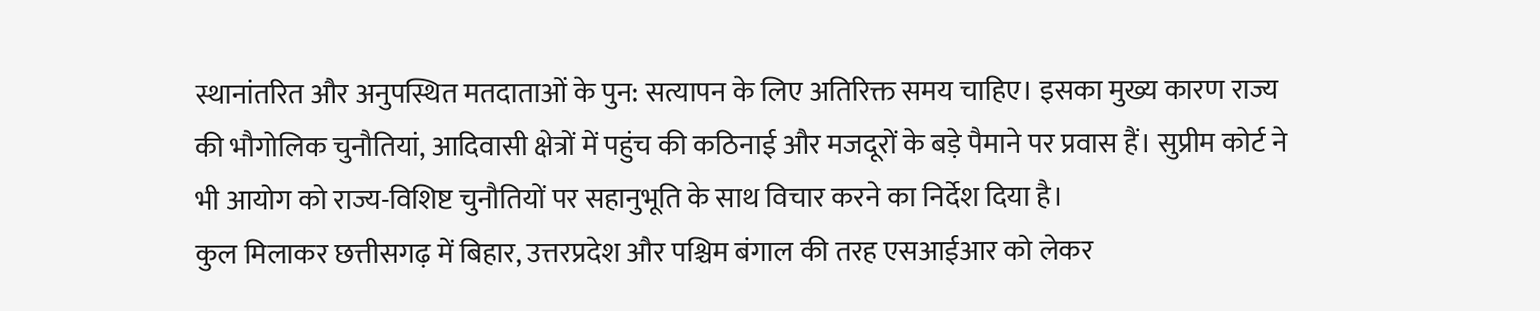स्थानांतरित और अनुपस्थित मतदाताओं के पुन: सत्यापन के लिए अतिरिक्त समय चाहिए। इसका मुख्य कारण राज्य की भौगोलिक चुनौतियां, आदिवासी क्षेत्रों में पहुंच की कठिनाई और मजदूरों के बड़े पैमाने पर प्रवास हैं। सुप्रीम कोर्ट ने भी आयोग को राज्य-विशिष्ट चुनौतियों पर सहानुभूति के साथ विचार करने का निर्देश दिया है।
कुल मिलाकर छत्तीसगढ़ में बिहार, उत्तरप्रदेश और पश्चिम बंगाल की तरह एसआईआर को लेकर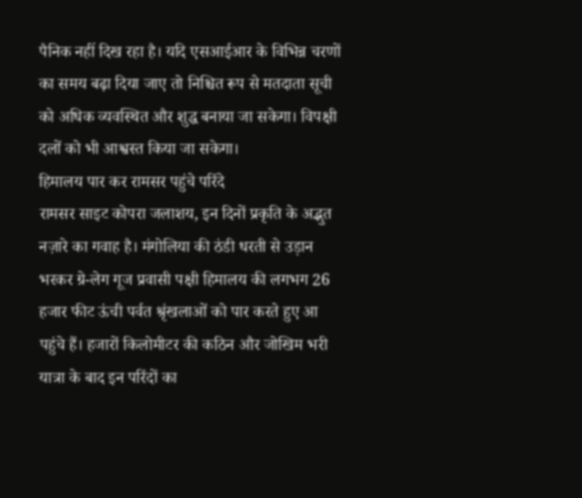पैनिक नहीं दिख रहा है। यदि एसआईआर के विभिन्न चरणों का समय बढ़ा दिया जाए तो निश्चित रूप से मतदाता सूची को अधिक व्यवस्थित और शुद्ध बनाया जा सकेगा। विपक्षी दलों को भी आश्वस्त किया जा सकेगा।
हिमालय पार कर रामसर पहुंचे परिंदे
रामसर साइट कोपरा जलाशय, इन दिनों प्रकृति के अद्भुत नज़ारे का गवाह है। मंगोलिया की ठंडी धरती से उड़ान भरकर ग्रे-लेग गूज प्रवासी पक्षी हिमालय की लगभग 26 हजार फीट ऊंची पर्वत श्रृंखलाओं को पार करते हुए आ पहुंचे हैं। हजारों किलोमीटर की कठिन और जोखिम भरी यात्रा के बाद इन परिंदों का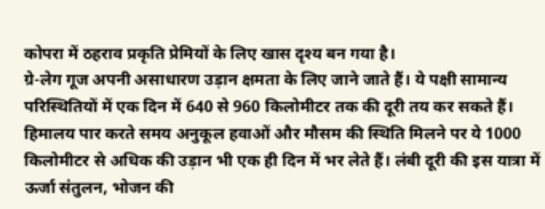कोपरा में ठहराव प्रकृति प्रेमियों के लिए खास दृश्य बन गया है।
ग्रे-लेग गूज अपनी असाधारण उड़ान क्षमता के लिए जाने जाते हैं। ये पक्षी सामान्य परिस्थितियों में एक दिन में 640 से 960 किलोमीटर तक की दूरी तय कर सकते हैं। हिमालय पार करते समय अनुकूल हवाओं और मौसम की स्थिति मिलने पर ये 1000 किलोमीटर से अधिक की उड़ान भी एक ही दिन में भर लेते हैं। लंबी दूरी की इस यात्रा में ऊर्जा संतुलन, भोजन की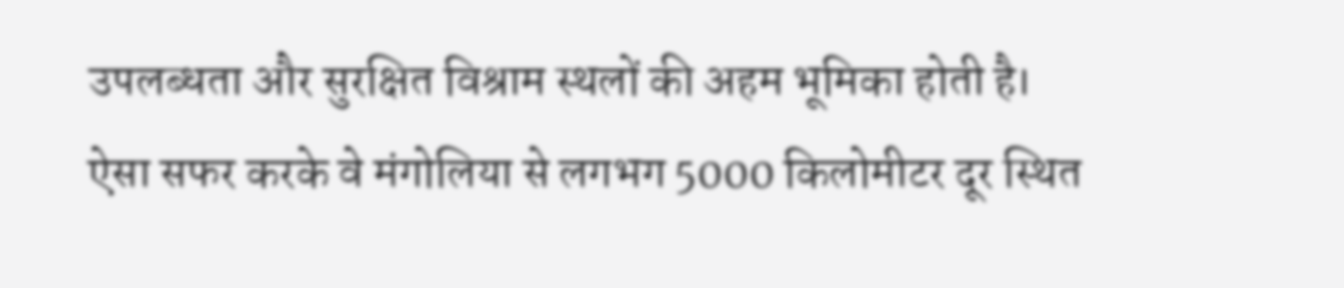उपलब्धता और सुरक्षित विश्राम स्थलों की अहम भूमिका होती है।
ऐसा सफर करके वे मंगोलिया से लगभग 5000 किलोमीटर दूर स्थित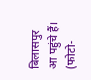बिलासपुर आ पहुंचे हैं। (फोटो-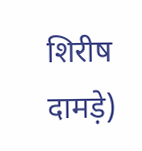शिरीष दामड़े)